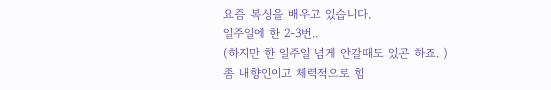요즘 복싱을 배우고 있습니다.
일주일에 한 2-3번..
(하지만 한 일주일 넘게 안갈때도 있곤 하죠. )
좀 내향인이고 체력적으로 힘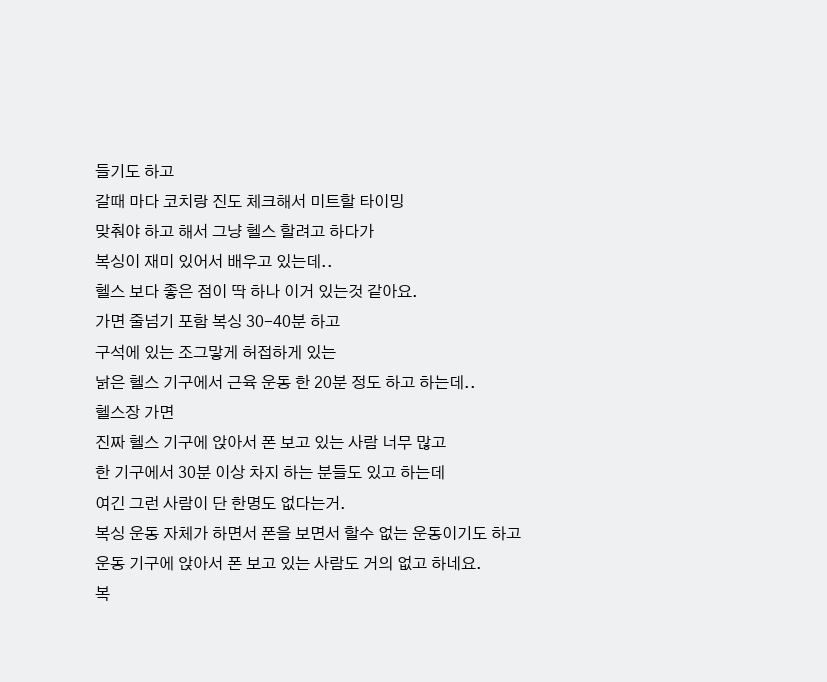들기도 하고
갈때 마다 코치랑 진도 체크해서 미트할 타이밍
맞춰야 하고 해서 그냥 헬스 할려고 하다가
복싱이 재미 있어서 배우고 있는데..
헬스 보다 좋은 점이 딱 하나 이거 있는것 같아요.
가면 줄넘기 포함 복싱 30-40분 하고
구석에 있는 조그맣게 허접하게 있는
낡은 헬스 기구에서 근육 운동 한 20분 정도 하고 하는데..
헬스장 가면
진짜 헬스 기구에 앉아서 폰 보고 있는 사람 너무 많고
한 기구에서 30분 이상 차지 하는 분들도 있고 하는데
여긴 그런 사람이 단 한명도 없다는거.
복싱 운동 자체가 하면서 폰을 보면서 할수 없는 운동이기도 하고
운동 기구에 앉아서 폰 보고 있는 사람도 거의 없고 하네요.
복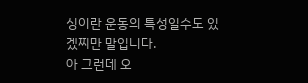싱이란 운동의 특성일수도 있겠찌만 말입니다.
아 그런데 오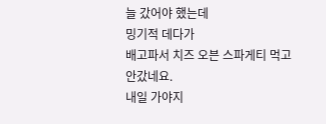늘 갔어야 했는데
밍기적 데다가
배고파서 치즈 오븐 스파게티 먹고
안갔네요.
내일 가야지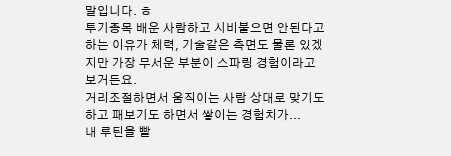말입니다. ㅎ
투기종목 배운 사람하고 시비붙으면 안된다고 하는 이유가 체력, 기술같은 측면도 물론 있겠지만 가장 무서운 부분이 스파링 경험이라고 보거든요.
거리조절하면서 움직이는 사람 상대로 맞기도 하고 패보기도 하면서 쌓이는 경험치가...
내 루틴을 빨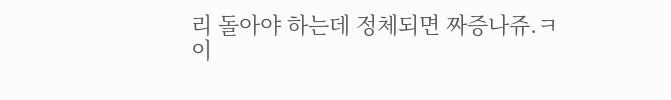리 돌아야 하는데 정체되면 짜증나쥬.ㅋ
이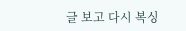글 보고 다시 복싱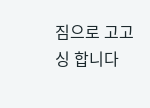짐으로 고고싱 합니다